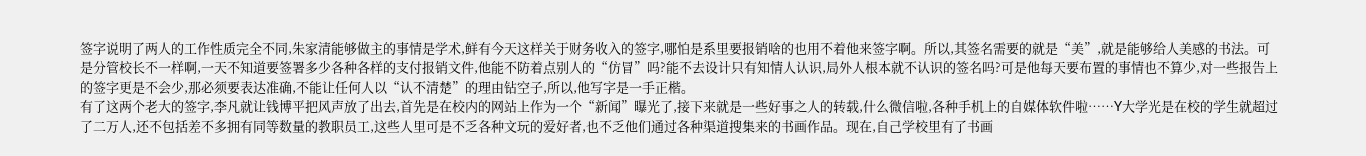签字说明了两人的工作性质完全不同,朱家清能够做主的事情是学术,鲜有今天这样关于财务收入的签字,哪怕是系里要报销啥的也用不着他来签字啊。所以,其签名需要的就是“美”,就是能够给人美感的书法。可是分管校长不一样啊,一天不知道要签署多少各种各样的支付报销文件,他能不防着点别人的“仿冒”吗?能不去设计只有知情人认识,局外人根本就不认识的签名吗?可是他每天要布置的事情也不算少,对一些报告上的签字更是不会少,那必须要表达准确,不能让任何人以“认不清楚”的理由钻空子,所以,他写字是一手正楷。
有了这两个老大的签字,李凡就让钱博平把风声放了出去,首先是在校内的网站上作为一个“新闻”曝光了,接下来就是一些好事之人的转载,什么微信啦,各种手机上的自媒体软件啦……Y大学光是在校的学生就超过了二万人,还不包括差不多拥有同等数量的教职员工,这些人里可是不乏各种文玩的爱好者,也不乏他们通过各种渠道搜集来的书画作品。现在,自己学校里有了书画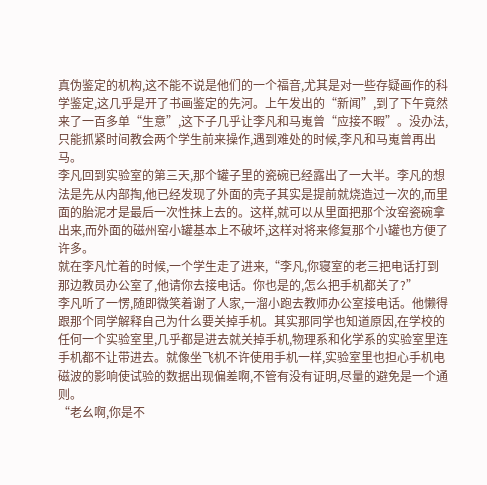真伪鉴定的机构,这不能不说是他们的一个福音,尤其是对一些存疑画作的科学鉴定,这几乎是开了书画鉴定的先河。上午发出的“新闻”,到了下午竟然来了一百多单“生意”,这下子几乎让李凡和马嵬曾“应接不暇”。没办法,只能抓紧时间教会两个学生前来操作,遇到难处的时候,李凡和马嵬曾再出马。
李凡回到实验室的第三天,那个罐子里的瓷碗已经露出了一大半。李凡的想法是先从内部掏,他已经发现了外面的壳子其实是提前就烧造过一次的,而里面的胎泥才是最后一次性抹上去的。这样,就可以从里面把那个汝窑瓷碗拿出来,而外面的磁州窑小罐基本上不破坏,这样对将来修复那个小罐也方便了许多。
就在李凡忙着的时候,一个学生走了进来,“李凡,你寝室的老三把电话打到那边教员办公室了,他请你去接电话。你也是的,怎么把手机都关了?”
李凡听了一愣,随即微笑着谢了人家,一溜小跑去教师办公室接电话。他懒得跟那个同学解释自己为什么要关掉手机。其实那同学也知道原因,在学校的任何一个实验室里,几乎都是进去就关掉手机,物理系和化学系的实验室里连手机都不让带进去。就像坐飞机不许使用手机一样,实验室里也担心手机电磁波的影响使试验的数据出现偏差啊,不管有没有证明,尽量的避免是一个通则。
“老幺啊,你是不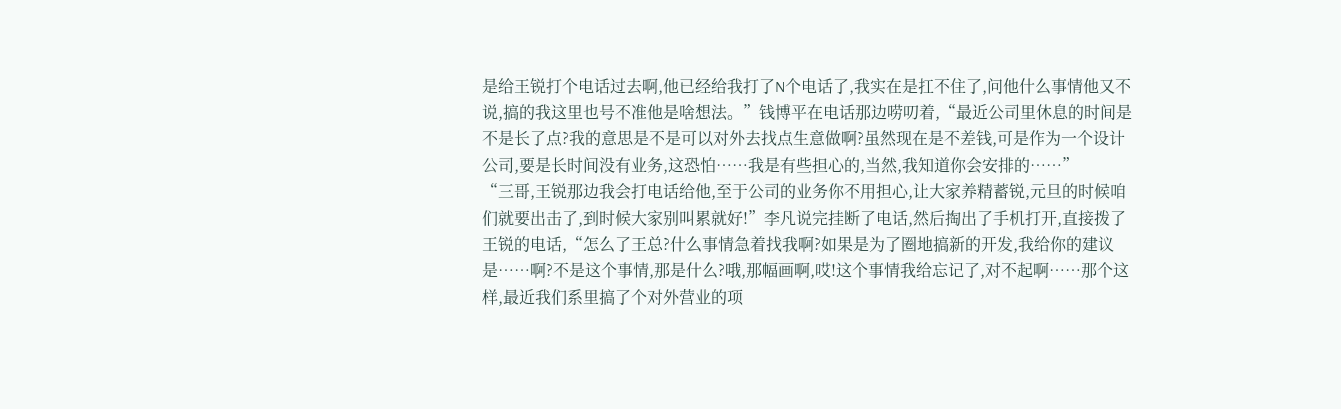是给王锐打个电话过去啊,他已经给我打了N个电话了,我实在是扛不住了,问他什么事情他又不说,搞的我这里也号不准他是啥想法。”钱博平在电话那边唠叨着,“最近公司里休息的时间是不是长了点?我的意思是不是可以对外去找点生意做啊?虽然现在是不差钱,可是作为一个设计公司,要是长时间没有业务,这恐怕……我是有些担心的,当然,我知道你会安排的……”
“三哥,王锐那边我会打电话给他,至于公司的业务你不用担心,让大家养精蓄锐,元旦的时候咱们就要出击了,到时候大家别叫累就好!”李凡说完挂断了电话,然后掏出了手机打开,直接拨了王锐的电话,“怎么了王总?什么事情急着找我啊?如果是为了圈地搞新的开发,我给你的建议是……啊?不是这个事情,那是什么?哦,那幅画啊,哎!这个事情我给忘记了,对不起啊……那个这样,最近我们系里搞了个对外营业的项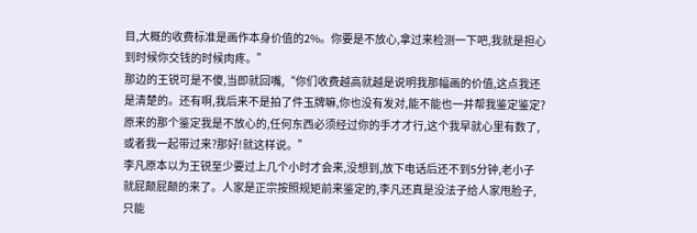目,大概的收费标准是画作本身价值的2%。你要是不放心,拿过来检测一下吧,我就是担心到时候你交钱的时候肉疼。”
那边的王锐可是不傻,当即就回嘴,“你们收费越高就越是说明我那幅画的价值,这点我还是清楚的。还有啊,我后来不是拍了件玉牌嘛,你也没有发对,能不能也一并帮我鉴定鉴定?原来的那个鉴定我是不放心的,任何东西必须经过你的手才才行,这个我早就心里有数了,或者我一起带过来?那好!就这样说。”
李凡原本以为王锐至少要过上几个小时才会来,没想到,放下电话后还不到5分钟,老小子就屁颠屁颠的来了。人家是正宗按照规矩前来鉴定的,李凡还真是没法子给人家甩脸子,只能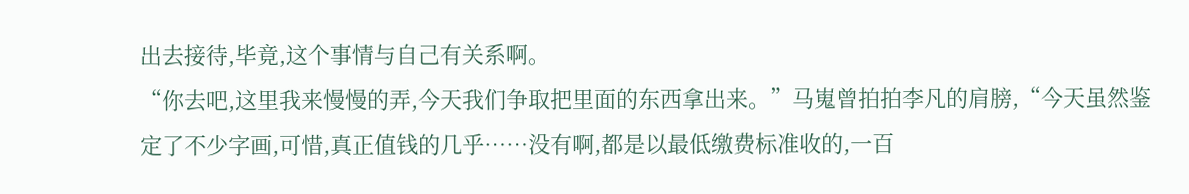出去接待,毕竟,这个事情与自己有关系啊。
“你去吧,这里我来慢慢的弄,今天我们争取把里面的东西拿出来。”马嵬曾拍拍李凡的肩膀,“今天虽然鉴定了不少字画,可惜,真正值钱的几乎……没有啊,都是以最低缴费标准收的,一百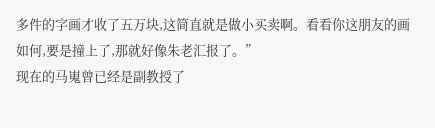多件的字画才收了五万块,这简直就是做小买卖啊。看看你这朋友的画如何,要是撞上了,那就好像朱老汇报了。”
现在的马嵬曾已经是副教授了